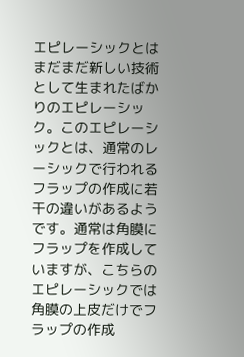エピレーシックとは
まだまだ新しい技術として生まれたばかりのエピレーシック。このエピレーシックとは、通常のレーシックで行われるフラップの作成に若干の違いがあるようです。通常は角膜にフラップを作成していますが、こちらのエピレーシックでは角膜の上皮だけでフラップの作成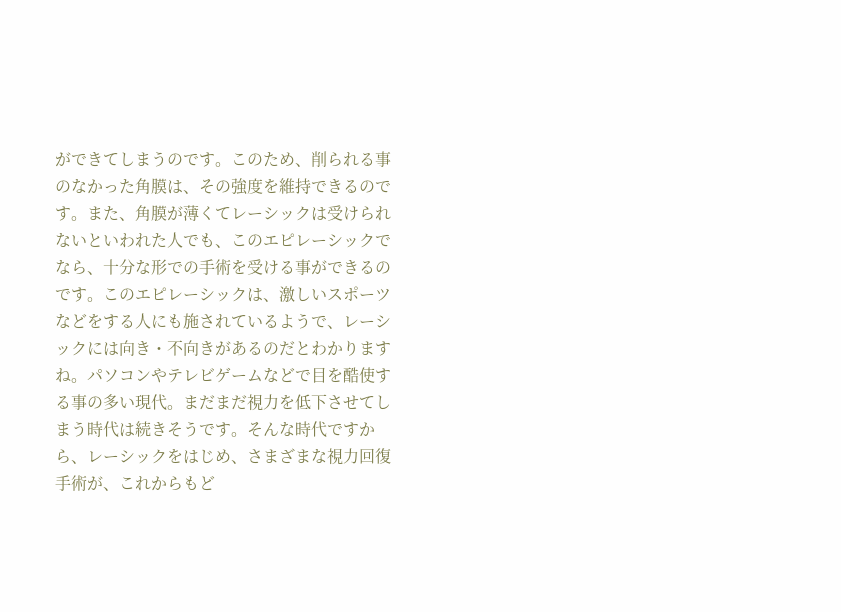ができてしまうのです。このため、削られる事のなかった角膜は、その強度を維持できるのです。また、角膜が薄くてレーシックは受けられないといわれた人でも、このエピレーシックでなら、十分な形での手術を受ける事ができるのです。このエピレーシックは、激しいスポーツなどをする人にも施されているようで、レーシックには向き・不向きがあるのだとわかりますね。パソコンやテレビゲームなどで目を酷使する事の多い現代。まだまだ視力を低下させてしまう時代は続きそうです。そんな時代ですから、レーシックをはじめ、さまざまな視力回復手術が、これからもど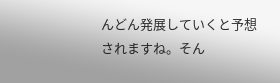んどん発展していくと予想されますね。そん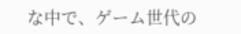な中で、ゲーム世代の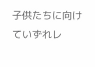子供たちに向けていずれレ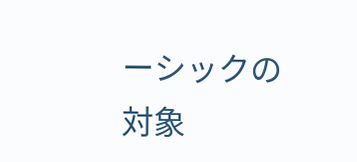ーシックの対象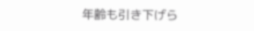年齢も引き下げら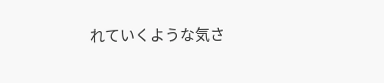れていくような気さ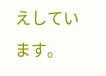えしています。